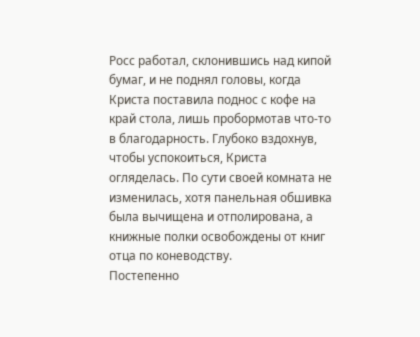Росс работал, склонившись над кипой бумаг, и не поднял головы, когда Криста поставила поднос с кофе на край стола, лишь пробормотав что-то в благодарность. Глубоко вздохнув, чтобы успокоиться, Криста огляделась. По сути своей комната не изменилась, хотя панельная обшивка была вычищена и отполирована, а книжные полки освобождены от книг отца по коневодству.
Постепенно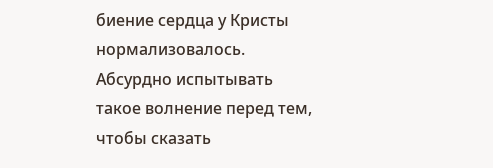биение сердца у Кристы нормализовалось. Абсурдно испытывать такое волнение перед тем, чтобы сказать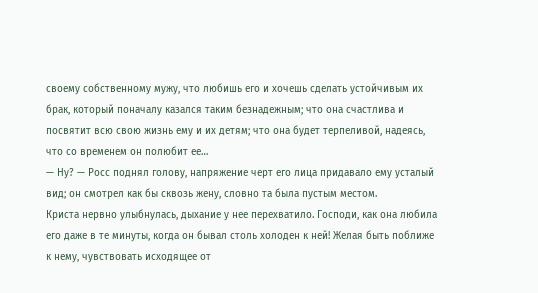своему собственному мужу, что любишь его и хочешь сделать устойчивым их брак, который поначалу казался таким безнадежным; что она счастлива и посвятит всю свою жизнь ему и их детям; что она будет терпеливой, надеясь, что со временем он полюбит ее…
— Ну? — Росс поднял голову, напряжение черт его лица придавало ему усталый вид; он смотрел как бы сквозь жену, словно та была пустым местом.
Криста нервно улыбнулась, дыхание у нее перехватило. Господи, как она любила его даже в те минуты, когда он бывал столь холоден к ней! Желая быть поближе к нему, чувствовать исходящее от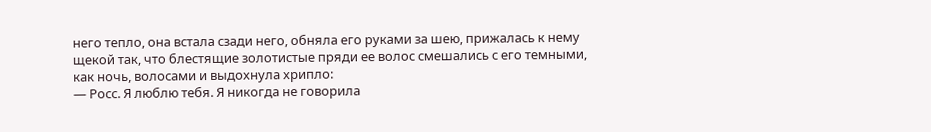него тепло, она встала сзади него, обняла его руками за шею, прижалась к нему щекой так, что блестящие золотистые пряди ее волос смешались с его темными, как ночь, волосами и выдохнула хрипло:
— Росс. Я люблю тебя. Я никогда не говорила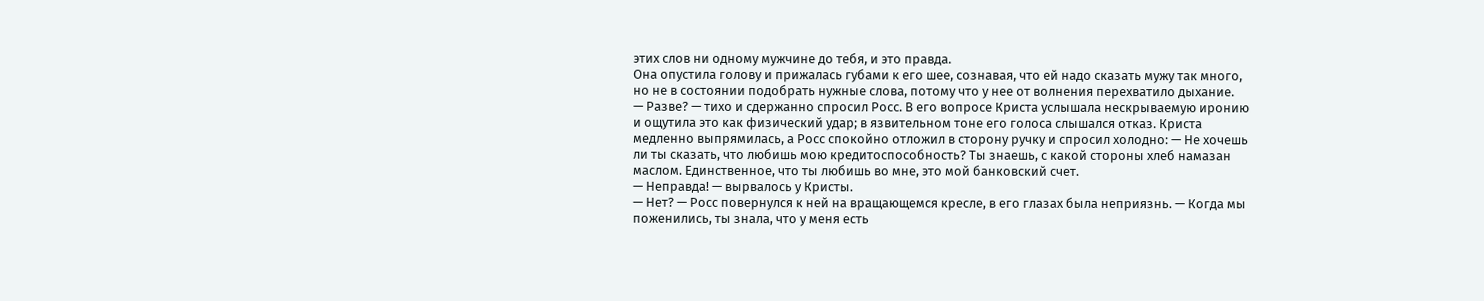этих слов ни одному мужчине до тебя, и это правда.
Она опустила голову и прижалась губами к его шее, сознавая, что ей надо сказать мужу так много, но не в состоянии подобрать нужные слова, потому что у нее от волнения перехватило дыхание.
— Разве? — тихо и сдержанно спросил Росс. В его вопросе Криста услышала нескрываемую иронию и ощутила это как физический удар; в язвительном тоне его голоса слышался отказ. Криста медленно выпрямилась, а Росс спокойно отложил в сторону ручку и спросил холодно: — Не хочешь ли ты сказать, что любишь мою кредитоспособность? Ты знаешь, с какой стороны хлеб намазан маслом. Единственное, что ты любишь во мне, это мой банковский счет.
— Неправда! — вырвалось у Кристы.
— Нет? — Росс повернулся к ней на вращающемся кресле, в его глазах была неприязнь. — Когда мы поженились, ты знала, что у меня есть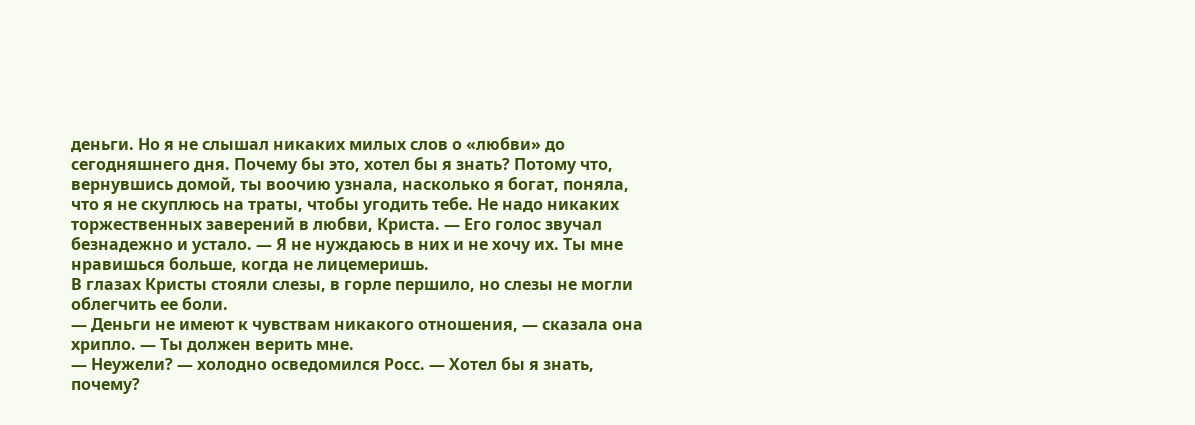деньги. Но я не слышал никаких милых слов о «любви» до сегодняшнего дня. Почему бы это, хотел бы я знать? Потому что, вернувшись домой, ты воочию узнала, насколько я богат, поняла, что я не скуплюсь на траты, чтобы угодить тебе. Не надо никаких торжественных заверений в любви, Криста. — Его голос звучал безнадежно и устало. — Я не нуждаюсь в них и не хочу их. Ты мне нравишься больше, когда не лицемеришь.
В глазах Кристы стояли слезы, в горле першило, но слезы не могли облегчить ее боли.
— Деньги не имеют к чувствам никакого отношения, — сказала она хрипло. — Ты должен верить мне.
— Неужели? — холодно осведомился Росс. — Хотел бы я знать, почему?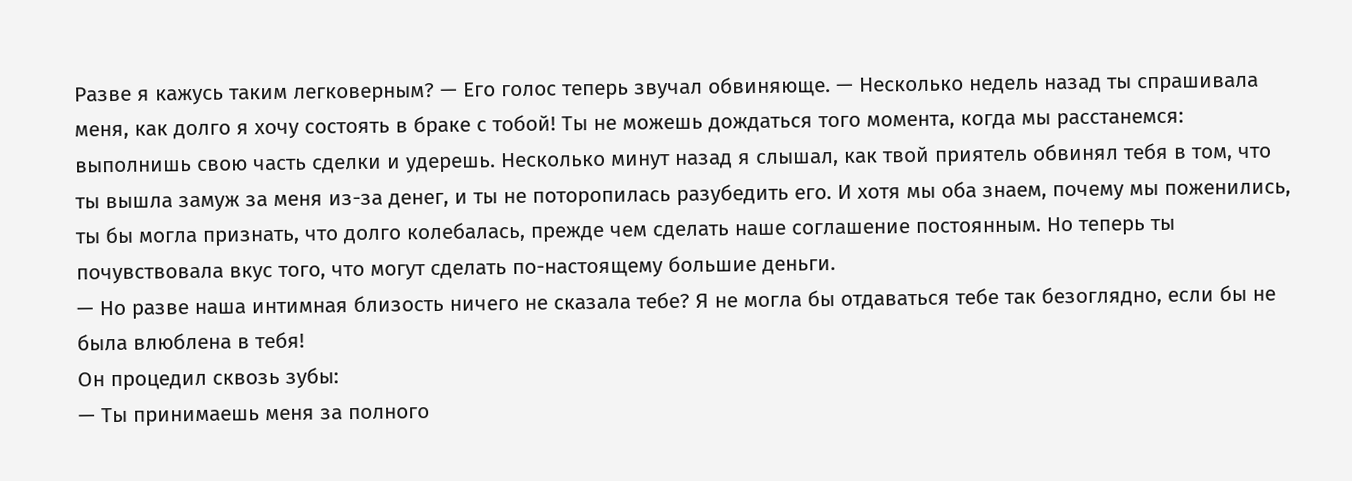Разве я кажусь таким легковерным? — Его голос теперь звучал обвиняюще. — Несколько недель назад ты спрашивала меня, как долго я хочу состоять в браке с тобой! Ты не можешь дождаться того момента, когда мы расстанемся: выполнишь свою часть сделки и удерешь. Несколько минут назад я слышал, как твой приятель обвинял тебя в том, что ты вышла замуж за меня из-за денег, и ты не поторопилась разубедить его. И хотя мы оба знаем, почему мы поженились, ты бы могла признать, что долго колебалась, прежде чем сделать наше соглашение постоянным. Но теперь ты почувствовала вкус того, что могут сделать по-настоящему большие деньги.
— Но разве наша интимная близость ничего не сказала тебе? Я не могла бы отдаваться тебе так безоглядно, если бы не была влюблена в тебя!
Он процедил сквозь зубы:
— Ты принимаешь меня за полного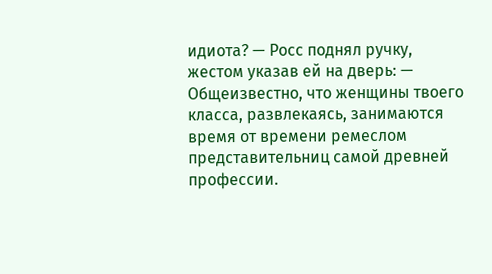идиота? — Росс поднял ручку, жестом указав ей на дверь: — Общеизвестно, что женщины твоего класса, развлекаясь, занимаются время от времени ремеслом представительниц самой древней профессии.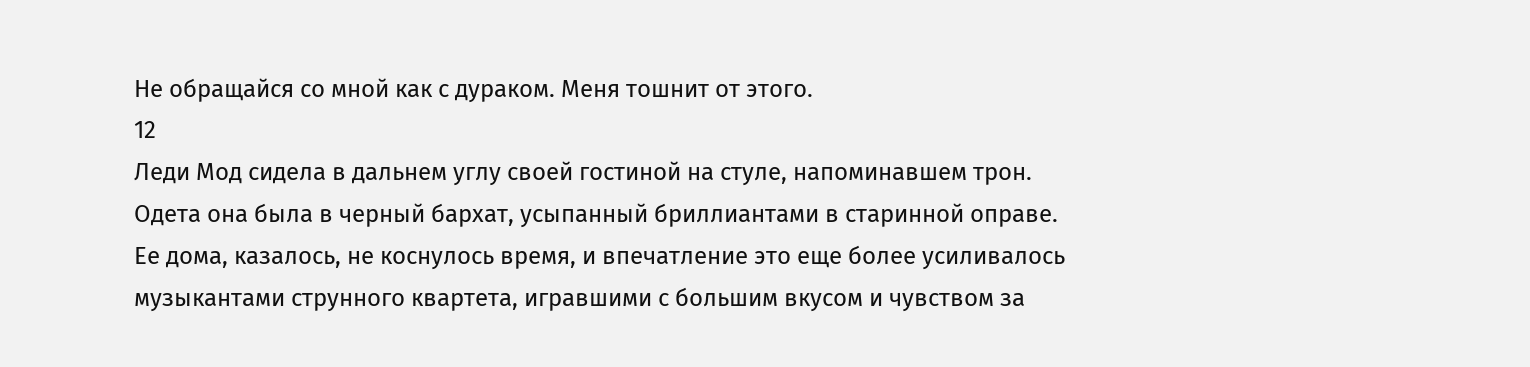Не обращайся со мной как с дураком. Меня тошнит от этого.
12
Леди Мод сидела в дальнем углу своей гостиной на стуле, напоминавшем трон. Одета она была в черный бархат, усыпанный бриллиантами в старинной оправе.
Ее дома, казалось, не коснулось время, и впечатление это еще более усиливалось музыкантами струнного квартета, игравшими с большим вкусом и чувством за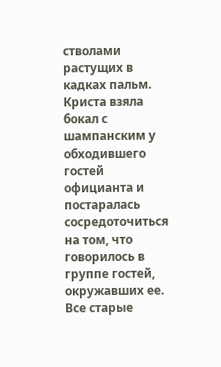стволами растущих в кадках пальм.
Криста взяла бокал с шампанским у обходившего гостей официанта и постаралась сосредоточиться на том, что говорилось в группе гостей, окружавших ее. Все старые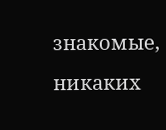знакомые, никаких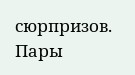сюрпризов. Пары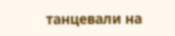танцевали на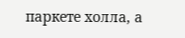паркете холла, а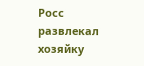Росс развлекал хозяйку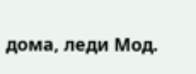дома, леди Мод.